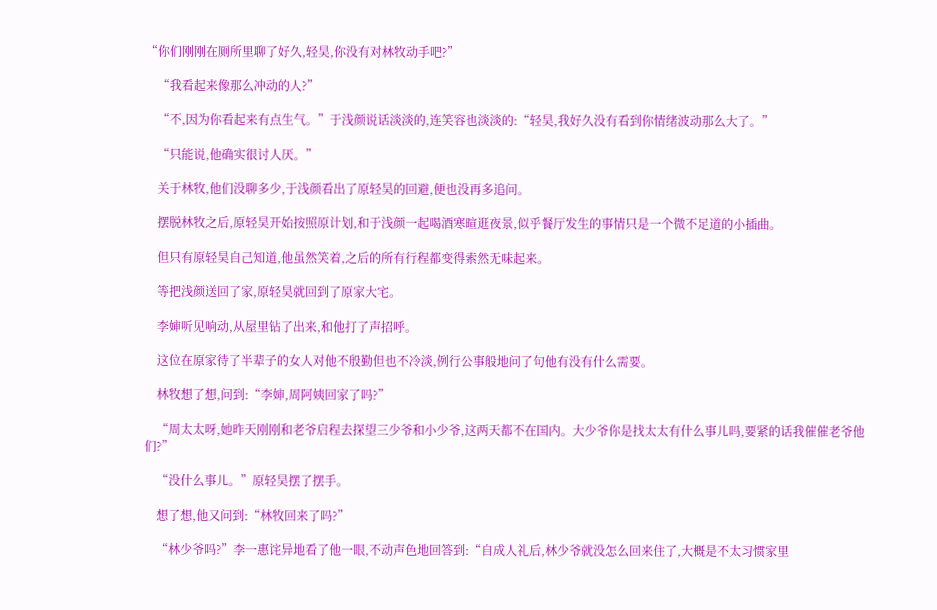“你们刚刚在厕所里聊了好久,轻昊,你没有对林牧动手吧?”

    “我看起来像那么冲动的人?”

    “不,因为你看起来有点生气。”于浅颜说话淡淡的,连笑容也淡淡的:“轻昊,我好久没有看到你情绪波动那么大了。”

    “只能说,他确实很讨人厌。”

    关于林牧,他们没聊多少,于浅颜看出了原轻昊的回避,便也没再多追问。

    摆脱林牧之后,原轻昊开始按照原计划,和于浅颜一起喝酒寒暄逛夜景,似乎餐厅发生的事情只是一个微不足道的小插曲。

    但只有原轻昊自己知道,他虽然笑着,之后的所有行程都变得索然无味起来。

    等把浅颜送回了家,原轻昊就回到了原家大宅。

    李婶听见响动,从屋里钻了出来,和他打了声招呼。

    这位在原家待了半辈子的女人对他不殷勤但也不冷淡,例行公事般地问了句他有没有什么需要。

    林牧想了想,问到:“李婶,周阿姨回家了吗?”

    “周太太呀,她昨天刚刚和老爷启程去探望三少爷和小少爷,这两天都不在国内。大少爷你是找太太有什么事儿吗,要紧的话我催催老爷他们?”

    “没什么事儿。”原轻昊摆了摆手。

    想了想,他又问到:“林牧回来了吗?”

    “林少爷吗?”李一惠诧异地看了他一眼,不动声色地回答到:“自成人礼后,林少爷就没怎么回来住了,大概是不太习惯家里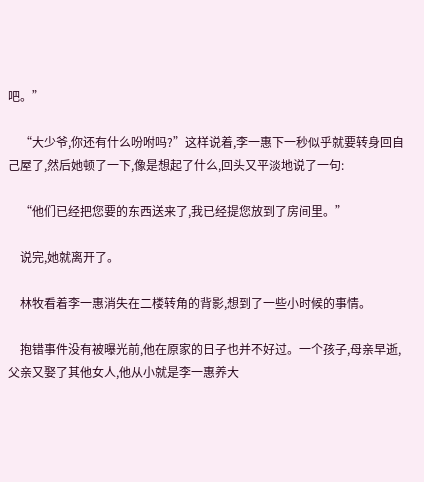吧。”

    “大少爷,你还有什么吩咐吗?”这样说着,李一惠下一秒似乎就要转身回自己屋了,然后她顿了一下,像是想起了什么,回头又平淡地说了一句:

    “他们已经把您要的东西送来了,我已经提您放到了房间里。”

    说完,她就离开了。

    林牧看着李一惠消失在二楼转角的背影,想到了一些小时候的事情。

    抱错事件没有被曝光前,他在原家的日子也并不好过。一个孩子,母亲早逝,父亲又娶了其他女人,他从小就是李一惠养大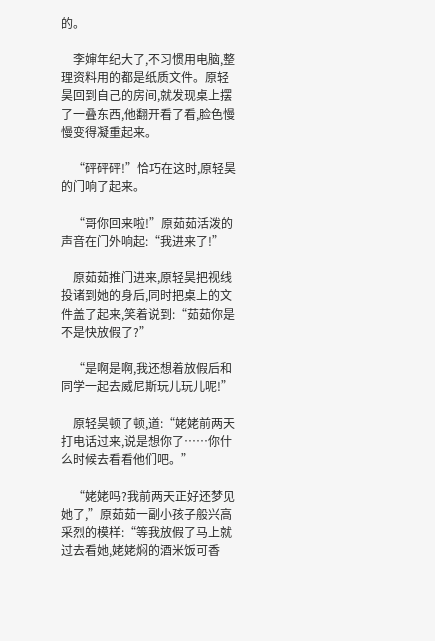的。

    李婶年纪大了,不习惯用电脑,整理资料用的都是纸质文件。原轻昊回到自己的房间,就发现桌上摆了一叠东西,他翻开看了看,脸色慢慢变得凝重起来。

    “砰砰砰!”恰巧在这时,原轻昊的门响了起来。

    “哥你回来啦!”原茹茹活泼的声音在门外响起:“我进来了!”

    原茹茹推门进来,原轻昊把视线投诸到她的身后,同时把桌上的文件盖了起来,笑着说到:“茹茹你是不是快放假了?”

    “是啊是啊,我还想着放假后和同学一起去威尼斯玩儿玩儿呢!”

    原轻昊顿了顿,道:“姥姥前两天打电话过来,说是想你了……你什么时候去看看他们吧。”

    “姥姥吗?我前两天正好还梦见她了,”原茹茹一副小孩子般兴高采烈的模样:“等我放假了马上就过去看她,姥姥焖的酒米饭可香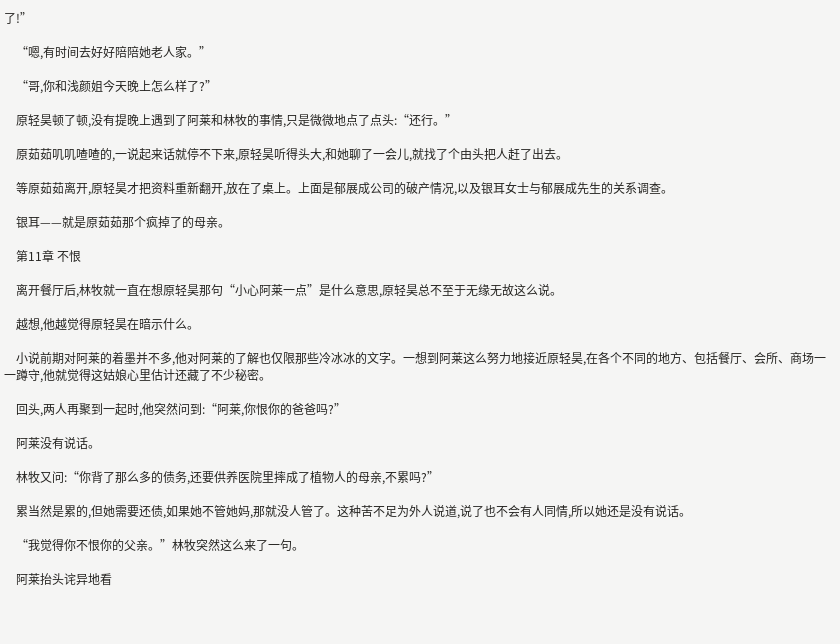了!”

    “嗯,有时间去好好陪陪她老人家。”

    “哥,你和浅颜姐今天晚上怎么样了?”

    原轻昊顿了顿,没有提晚上遇到了阿莱和林牧的事情,只是微微地点了点头:“还行。”

    原茹茹叽叽喳喳的,一说起来话就停不下来,原轻昊听得头大,和她聊了一会儿,就找了个由头把人赶了出去。

    等原茹茹离开,原轻昊才把资料重新翻开,放在了桌上。上面是郁展成公司的破产情况,以及银耳女士与郁展成先生的关系调查。

    银耳——就是原茹茹那个疯掉了的母亲。

    第11章 不恨

    离开餐厅后,林牧就一直在想原轻昊那句“小心阿莱一点”是什么意思,原轻昊总不至于无缘无故这么说。

    越想,他越觉得原轻昊在暗示什么。

    小说前期对阿莱的着墨并不多,他对阿莱的了解也仅限那些冷冰冰的文字。一想到阿莱这么努力地接近原轻昊,在各个不同的地方、包括餐厅、会所、商场一一蹲守,他就觉得这姑娘心里估计还藏了不少秘密。

    回头,两人再聚到一起时,他突然问到:“阿莱,你恨你的爸爸吗?”

    阿莱没有说话。

    林牧又问:“你背了那么多的债务,还要供养医院里摔成了植物人的母亲,不累吗?”

    累当然是累的,但她需要还债,如果她不管她妈,那就没人管了。这种苦不足为外人说道,说了也不会有人同情,所以她还是没有说话。

    “我觉得你不恨你的父亲。”林牧突然这么来了一句。

    阿莱抬头诧异地看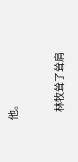他。

    林牧耸了耸肩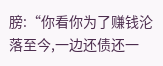膀:“你看你为了赚钱沦落至今,一边还债还一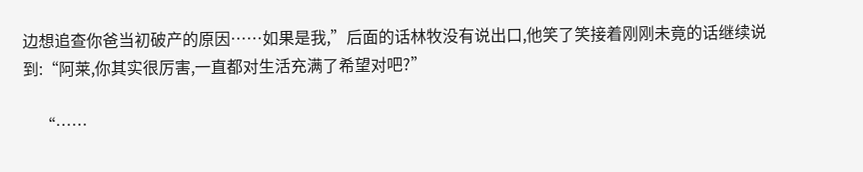边想追查你爸当初破产的原因……如果是我,”后面的话林牧没有说出口,他笑了笑接着刚刚未竟的话继续说到:“阿莱,你其实很厉害,一直都对生活充满了希望对吧?”

    “……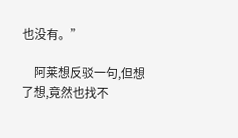也没有。”

    阿莱想反驳一句,但想了想,竟然也找不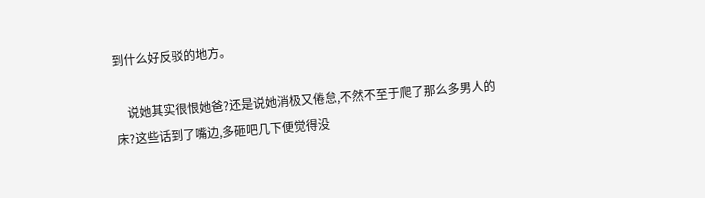到什么好反驳的地方。

    说她其实很恨她爸?还是说她消极又倦怠,不然不至于爬了那么多男人的床?这些话到了嘴边,多砸吧几下便觉得没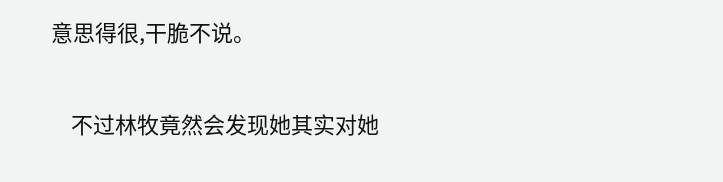意思得很,干脆不说。

    不过林牧竟然会发现她其实对她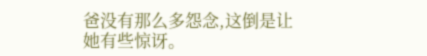爸没有那么多怨念,这倒是让她有些惊讶。